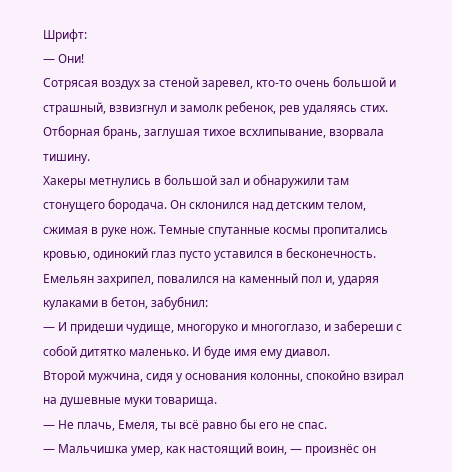Шрифт:
— Они!
Сотрясая воздух за стеной заревел, кто-то очень большой и страшный, взвизгнул и замолк ребенок, рев удаляясь стих.
Отборная брань, заглушая тихое всхлипывание, взорвала тишину.
Хакеры метнулись в большой зал и обнаружили там стонущего бородача. Он склонился над детским телом, сжимая в руке нож. Темные спутанные космы пропитались кровью, одинокий глаз пусто уставился в бесконечность. Емельян захрипел, повалился на каменный пол и, ударяя кулаками в бетон, забубнил:
— И придеши чудище, многоруко и многоглазо, и забереши с собой дитятко маленько. И буде имя ему диавол.
Второй мужчина, сидя у основания колонны, спокойно взирал на душевные муки товарища.
— Не плачь, Емеля, ты всё равно бы его не спас.
— Мальчишка умер, как настоящий воин, — произнёс он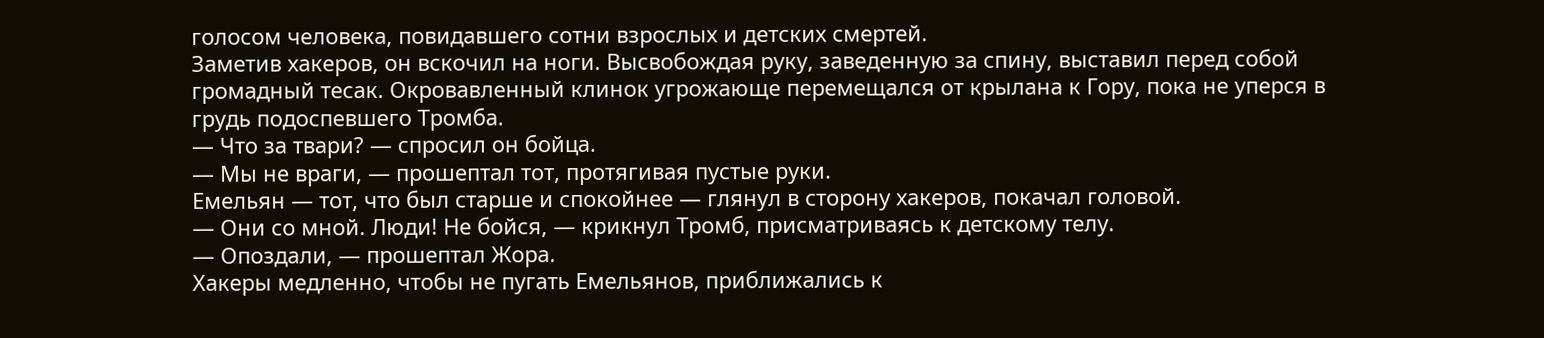голосом человека, повидавшего сотни взрослых и детских смертей.
Заметив хакеров, он вскочил на ноги. Высвобождая руку, заведенную за спину, выставил перед собой громадный тесак. Окровавленный клинок угрожающе перемещался от крылана к Гору, пока не уперся в грудь подоспевшего Тромба.
— Что за твари? — спросил он бойца.
— Мы не враги, — прошептал тот, протягивая пустые руки.
Емельян — тот, что был старше и спокойнее — глянул в сторону хакеров, покачал головой.
— Они со мной. Люди! Не бойся, — крикнул Тромб, присматриваясь к детскому телу.
— Опоздали, — прошептал Жора.
Хакеры медленно, чтобы не пугать Емельянов, приближались к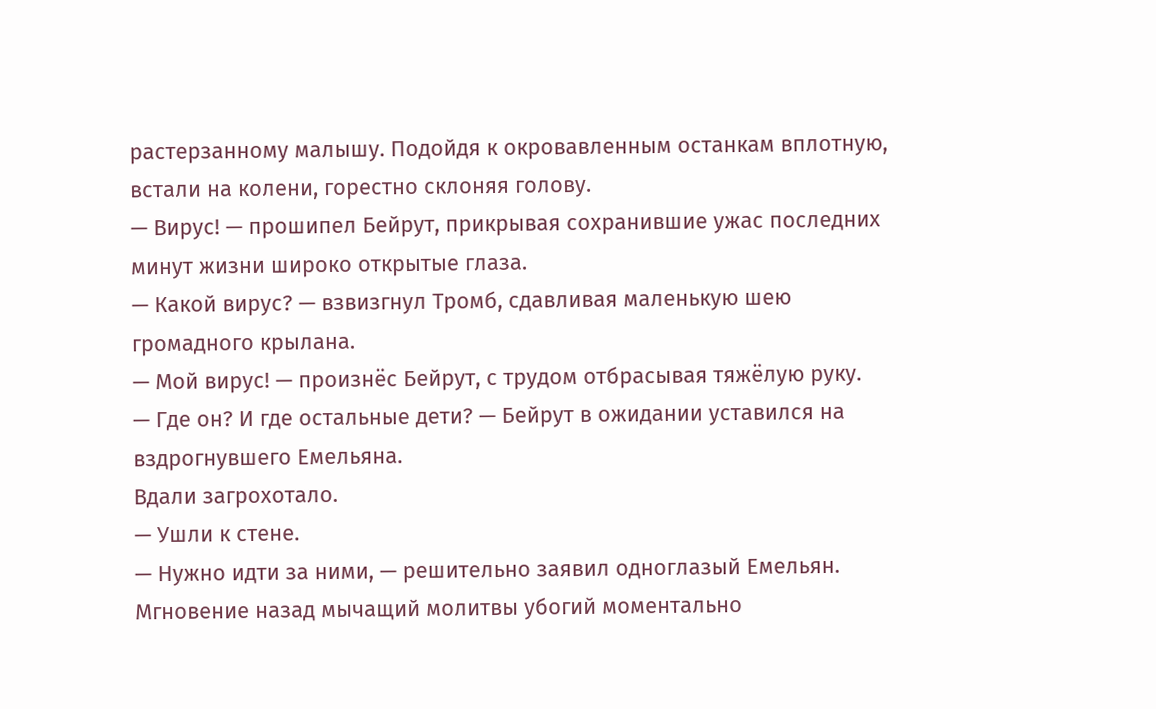растерзанному малышу. Подойдя к окровавленным останкам вплотную, встали на колени, горестно склоняя голову.
— Вирус! — прошипел Бейрут, прикрывая сохранившие ужас последних минут жизни широко открытые глаза.
— Какой вирус? — взвизгнул Тромб, сдавливая маленькую шею громадного крылана.
— Мой вирус! — произнёс Бейрут, с трудом отбрасывая тяжёлую руку.
— Где он? И где остальные дети? — Бейрут в ожидании уставился на вздрогнувшего Емельяна.
Вдали загрохотало.
— Ушли к стене.
— Нужно идти за ними, — решительно заявил одноглазый Емельян.
Мгновение назад мычащий молитвы убогий моментально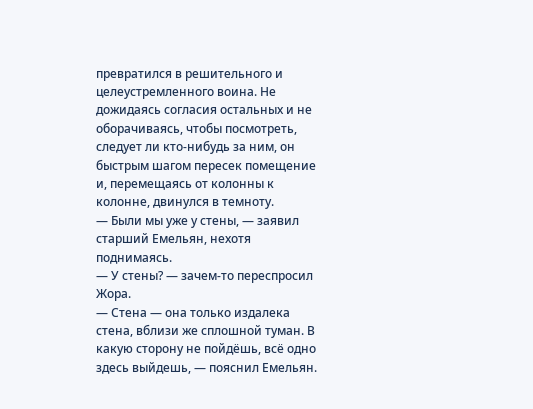превратился в решительного и целеустремленного воина. Не дожидаясь согласия остальных и не оборачиваясь, чтобы посмотреть, следует ли кто-нибудь за ним, он быстрым шагом пересек помещение и, перемещаясь от колонны к колонне, двинулся в темноту.
— Были мы уже у стены, — заявил старший Емельян, нехотя поднимаясь.
— У стены? — зачем-то переспросил Жора.
— Стена — она только издалека стена, вблизи же сплошной туман. В какую сторону не пойдёшь, всё одно здесь выйдешь, — пояснил Емельян.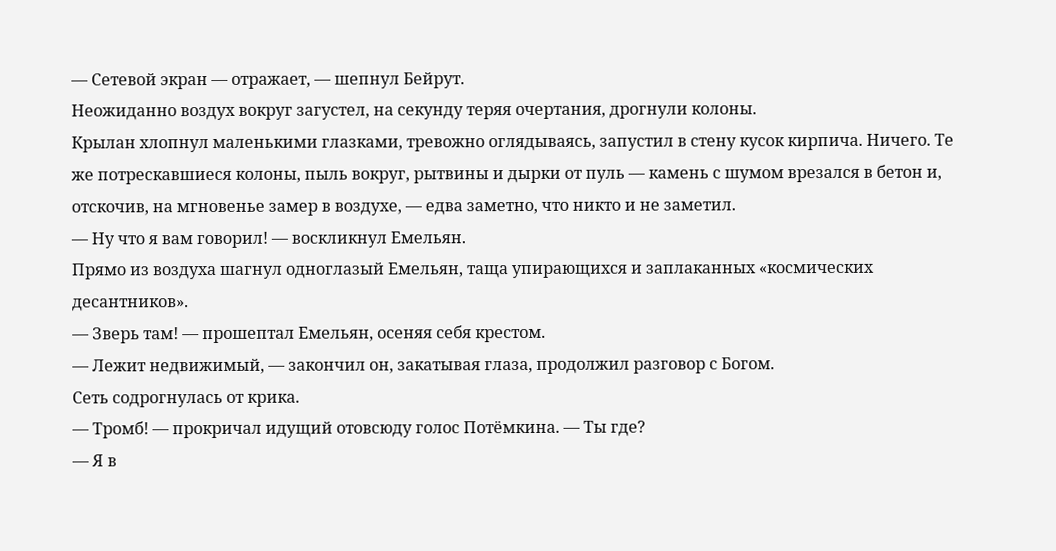— Сетевой экран — отражает, — шепнул Бейрут.
Неожиданно воздух вокруг загустел, на секунду теряя очертания, дрогнули колоны.
Крылан хлопнул маленькими глазками, тревожно оглядываясь, запустил в стену кусок кирпича. Ничего. Те же потрескавшиеся колоны, пыль вокруг, рытвины и дырки от пуль — камень с шумом врезался в бетон и, отскочив, на мгновенье замер в воздухе, — едва заметно, что никто и не заметил.
— Ну что я вам говорил! — воскликнул Емельян.
Прямо из воздуха шагнул одноглазый Емельян, таща упирающихся и заплаканных «космических десантников».
— Зверь там! — прошептал Емельян, осеняя себя крестом.
— Лежит недвижимый, — закончил он, закатывая глаза, продолжил разговор с Богом.
Сеть содрогнулась от крика.
— Тромб! — прокричал идущий отовсюду голос Потёмкина. — Ты где?
— Я в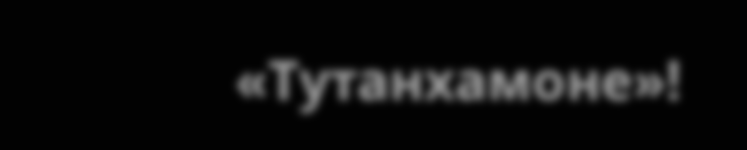«Тутанхамоне»!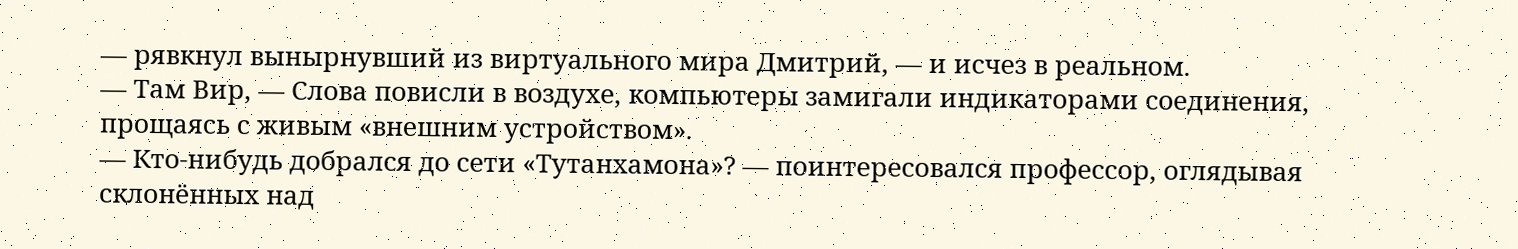— рявкнул вынырнувший из виртуального мира Дмитрий, — и исчез в реальном.
— Там Вир, — Слова повисли в воздухе, компьютеры замигали индикаторами соединения, прощаясь с живым «внешним устройством».
— Кто-нибудь добрался до сети «Тутанхамона»? — поинтересовался профессор, оглядывая склонённых над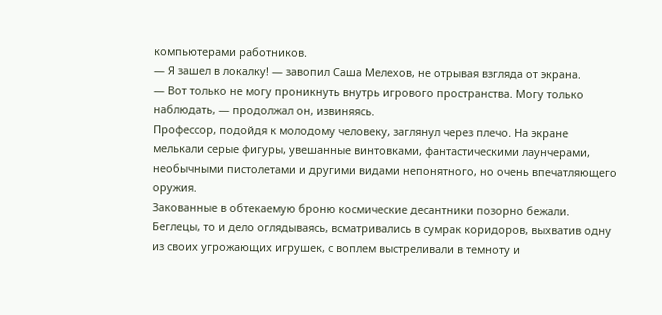компьютерами работников.
— Я зашел в локалку! — завопил Саша Мелехов, не отрывая взгляда от экрана.
— Вот только не могу проникнуть внутрь игрового пространства. Могу только наблюдать, — продолжал он, извиняясь.
Профессор, подойдя к молодому человеку, заглянул через плечо. На экране мелькали серые фигуры, увешанные винтовками, фантастическими лаунчерами, необычными пистолетами и другими видами непонятного, но очень впечатляющего оружия.
Закованные в обтекаемую броню космические десантники позорно бежали. Беглецы, то и дело оглядываясь, всматривались в сумрак коридоров, выхватив одну из своих угрожающих игрушек, с воплем выстреливали в темноту и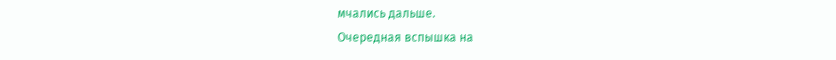мчались дальше.
Очередная вспышка на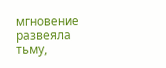мгновение развеяла тьму,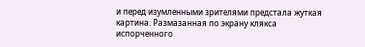и перед изумленными зрителями предстала жуткая картина. Размазанная по экрану клякса испорченного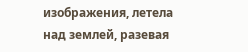изображения, летела над землей, разевая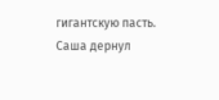гигантскую пасть.
Саша дернул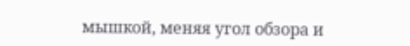мышкой, меняя угол обзора и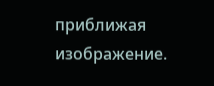приближая изображение.